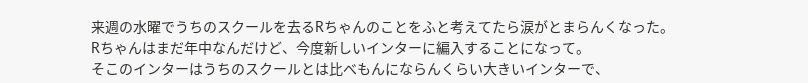来週の水曜でうちのスクールを去るRちゃんのことをふと考えてたら涙がとまらんくなった。
Rちゃんはまだ年中なんだけど、今度新しいインターに編入することになって。
そこのインターはうちのスクールとは比べもんにならんくらい大きいインターで、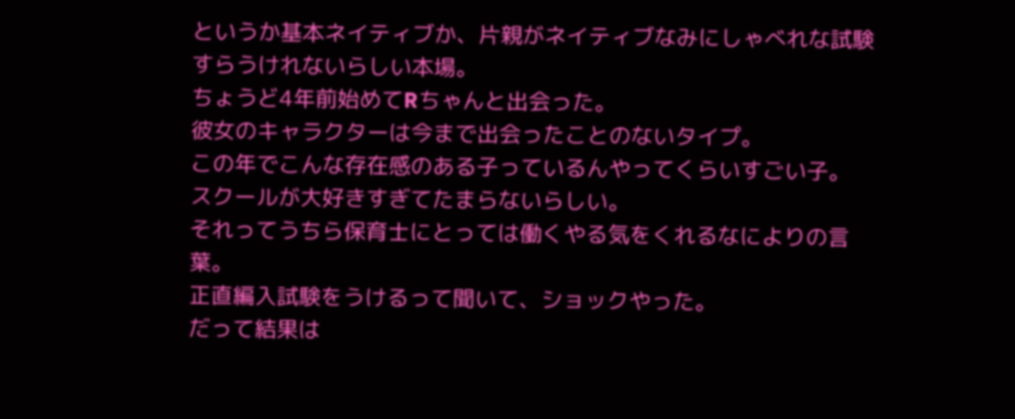というか基本ネイティブか、片親がネイティブなみにしゃべれな試験すらうけれないらしい本場。
ちょうど4年前始めてRちゃんと出会った。
彼女のキャラクターは今まで出会ったことのないタイプ。
この年でこんな存在感のある子っているんやってくらいすごい子。
スクールが大好きすぎてたまらないらしい。
それってうちら保育士にとっては働くやる気をくれるなによりの言葉。
正直編入試験をうけるって聞いて、ショックやった。
だって結果は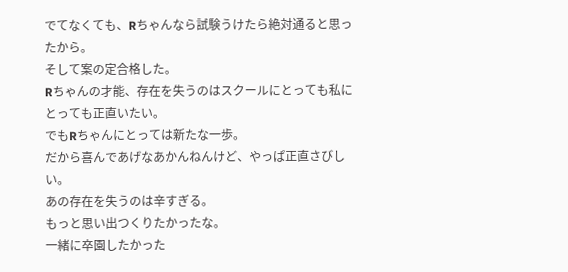でてなくても、Rちゃんなら試験うけたら絶対通ると思ったから。
そして案の定合格した。
Rちゃんの才能、存在を失うのはスクールにとっても私にとっても正直いたい。
でもRちゃんにとっては新たな一歩。
だから喜んであげなあかんねんけど、やっぱ正直さびしい。
あの存在を失うのは辛すぎる。
もっと思い出つくりたかったな。
一緒に卒園したかった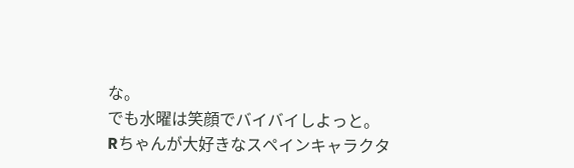な。
でも水曜は笑顔でバイバイしよっと。
Rちゃんが大好きなスペインキャラクタ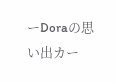ーDoraの思い出カー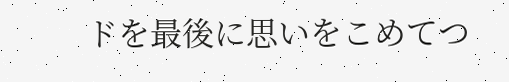ドを最後に思いをこめてつ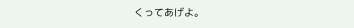くってあげよ。